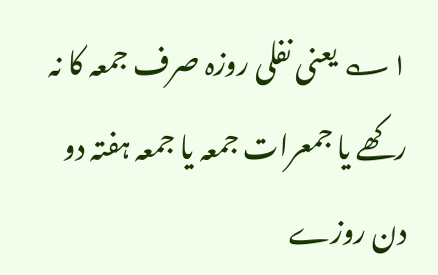۱؎ یعنی نفلی روزہ صرف جمعہ کا نہ رکھے یا جمعرات جمعہ یا جمعہ ہفتہ دو دن روزے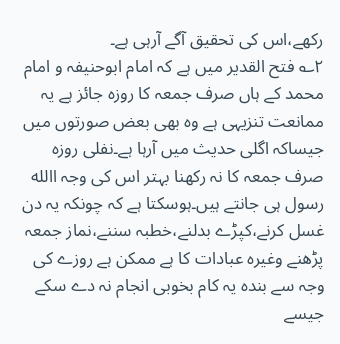رکھے،اس کی تحقیق آگے آرہی ہے۔
۲؎ فتح القدیر میں ہے کہ امام ابوحنیفہ و امام محمد کے ہاں صرف جمعہ کا روزہ جائز ہے یہ ممانعت تنزیہی ہے وہ بھی بعض صورتوں میں جیساکہ اگلی حدیث میں آرہا ہے۔نفلی روزہ صرف جمعہ کا نہ رکھنا بہتر اس کی وجہ االله رسول ہی جانتے ہیں۔ہوسکتا ہے کہ چونکہ یہ دن غسل کرنے،کپڑے بدلنے،خطبہ سننے،نماز جمعہ پڑھنے وغیرہ عبادات کا ہے ممکن ہے روزے کی وجہ سے بندہ یہ کام بخوبی انجام نہ دے سکے جیسے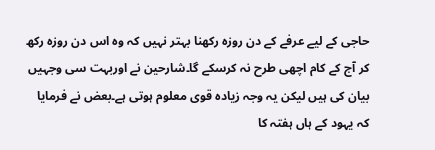حاجی کے لیے عرفے کے دن روزہ رکھنا بہتر نہیں کہ وہ اس دن روزہ رکھ کر آج کے کام اچھی طرح نہ کرسکے گا۔شارحین نے اوربہت سی وجہیں بیان کی ہیں لیکن یہ وجہ زیادہ قوی معلوم ہوتی ہے۔بعض نے فرمایا کہ یہود کے ہاں ہفتہ کا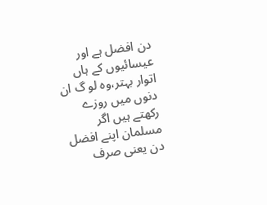دن افضل ہے اور عیسائیوں کے ہاں اتوار بہتر،وہ لو گ ان دنوں میں روزے رکھتے ہیں اگر مسلمان اپنے افضل دن یعنی صرف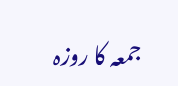جمعہ کا روزہ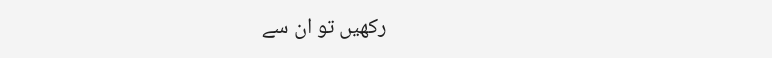رکھیں تو ان سے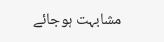مشابہت ہوجائے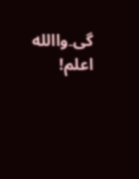گی۔واالله اعلم!